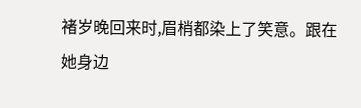褚岁晚回来时,眉梢都染上了笑意。跟在她身边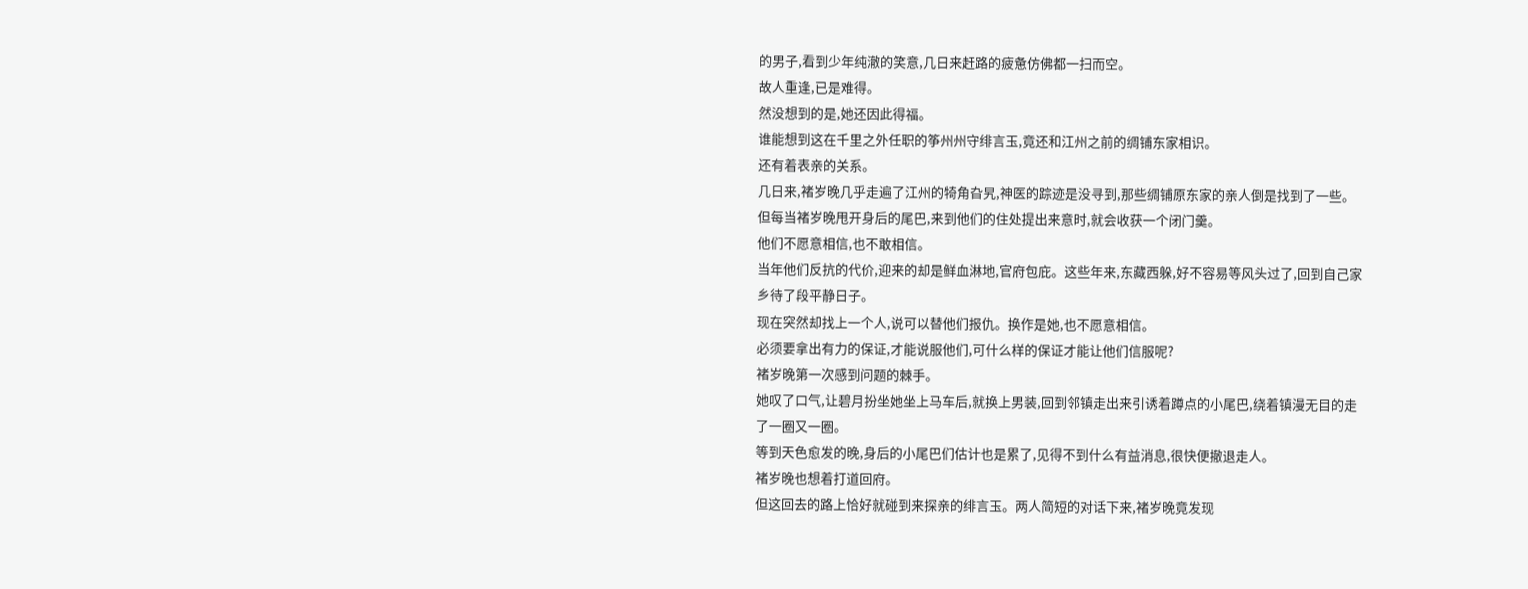的男子,看到少年纯澈的笑意,几日来赶路的疲惫仿佛都一扫而空。
故人重逢,已是难得。
然没想到的是,她还因此得福。
谁能想到这在千里之外任职的筝州州守绯言玉,竟还和江州之前的绸铺东家相识。
还有着表亲的关系。
几日来,褚岁晚几乎走遍了江州的犄角旮旯,神医的踪迹是没寻到,那些绸铺原东家的亲人倒是找到了一些。
但每当褚岁晚甩开身后的尾巴,来到他们的住处提出来意时,就会收获一个闭门羹。
他们不愿意相信,也不敢相信。
当年他们反抗的代价,迎来的却是鲜血淋地,官府包庇。这些年来,东藏西躲,好不容易等风头过了,回到自己家乡待了段平静日子。
现在突然却找上一个人,说可以替他们报仇。换作是她,也不愿意相信。
必须要拿出有力的保证,才能说服他们,可什么样的保证才能让他们信服呢?
褚岁晚第一次感到问题的棘手。
她叹了口气,让碧月扮坐她坐上马车后,就换上男装,回到邻镇走出来引诱着蹲点的小尾巴,绕着镇漫无目的走了一圈又一圈。
等到天色愈发的晚,身后的小尾巴们估计也是累了,见得不到什么有益消息,很快便撤退走人。
褚岁晚也想着打道回府。
但这回去的路上恰好就碰到来探亲的绯言玉。两人简短的对话下来,褚岁晚竟发现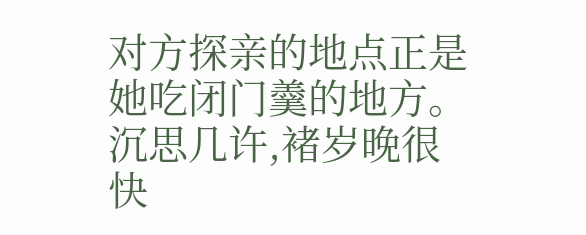对方探亲的地点正是她吃闭门羹的地方。
沉思几许,褚岁晚很快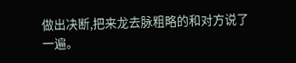做出决断,把来龙去脉粗略的和对方说了一遍。